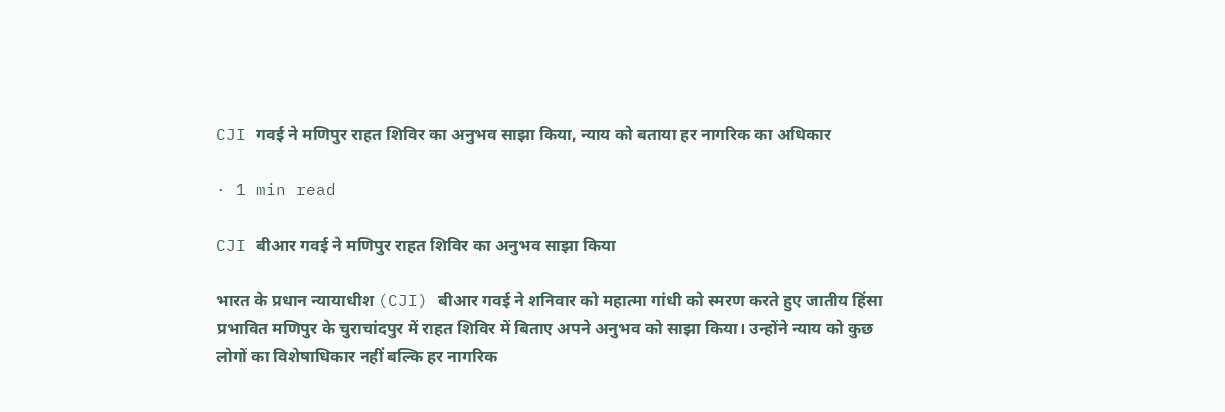CJI गवई ने मणिपुर राहत शिविर का अनुभव साझा किया, न्याय को बताया हर नागरिक का अधिकार

· 1 min read

CJI बीआर गवई ने मणिपुर राहत शिविर का अनुभव साझा किया

भारत के प्रधान न्यायाधीश (CJI) बीआर गवई ने शनिवार को महात्मा गांधी को स्मरण करते हुए जातीय हिंसा प्रभावित मणिपुर के चुराचांदपुर में राहत शिविर में बिताए अपने अनुभव को साझा किया। उन्होंने न्याय को कुछ लोगों का विशेषाधिकार नहीं बल्कि हर नागरिक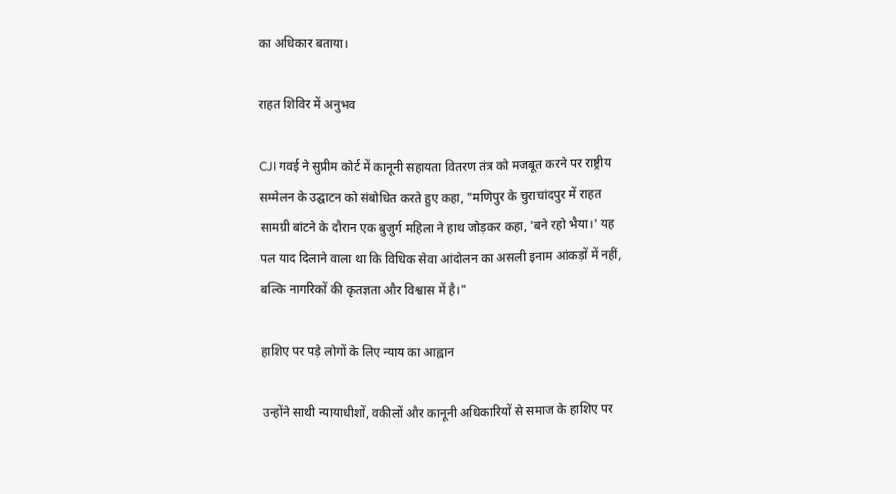का अधिकार बताया।

राहत शिविर में अनुभव

CJI गवई ने सुप्रीम कोर्ट में कानूनी सहायता वितरण तंत्र को मजबूत करने पर राष्ट्रीय सम्मेलन के उद्घाटन को संबोधित करते हुए कहा, "मणिपुर के चुराचांदपुर में राहत सामग्री बांटने के दौरान एक बुजुर्ग महिला ने हाथ जोड़कर कहा, 'बने रहो भैया।' यह पल याद दिलाने वाला था कि विधिक सेवा आंदोलन का असली इनाम आंकड़ों में नहीं, बल्कि नागरिकों की कृतज्ञता और विश्वास में है।"

हाशिए पर पड़े लोगों के लिए न्याय का आह्वान

उन्होंने साथी न्यायाधीशों, वकीलों और कानूनी अधिकारियों से समाज के हाशिए पर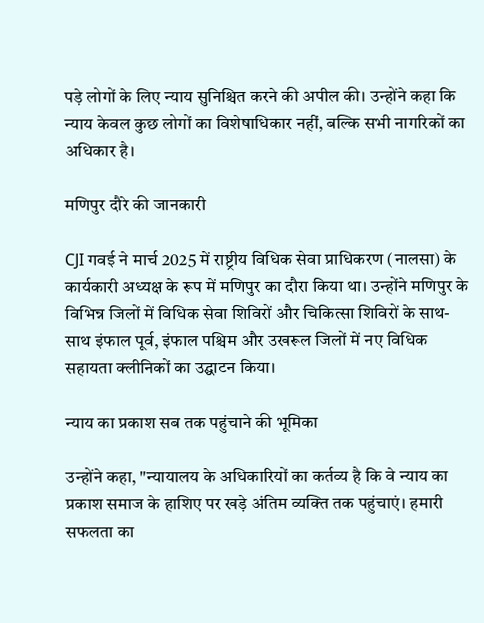पड़े लोगों के लिए न्याय सुनिश्चित करने की अपील की। उन्होंने कहा कि न्याय केवल कुछ लोगों का विशेषाधिकार नहीं, बल्कि सभी नागरिकों का अधिकार है।

मणिपुर दौरे की जानकारी

CJI गवई ने मार्च 2025 में राष्ट्रीय विधिक सेवा प्राधिकरण (नालसा) के कार्यकारी अध्यक्ष के रूप में मणिपुर का दौरा किया था। उन्होंने मणिपुर के विभिन्न जिलों में विधिक सेवा शिविरों और चिकित्सा शिविरों के साथ-साथ इंफाल पूर्व, इंफाल पश्चिम और उखरूल जिलों में नए विधिक सहायता क्लीनिकों का उद्घाटन किया।

न्याय का प्रकाश सब तक पहुंचाने की भूमिका

उन्होंने कहा, "न्यायालय के अधिकारियों का कर्तव्य है कि वे न्याय का प्रकाश समाज के हाशिए पर खड़े अंतिम व्यक्ति तक पहुंचाएं। हमारी सफलता का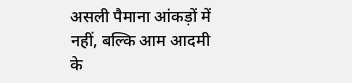असली पैमाना आंकड़ों में नहीं, बल्कि आम आदमी के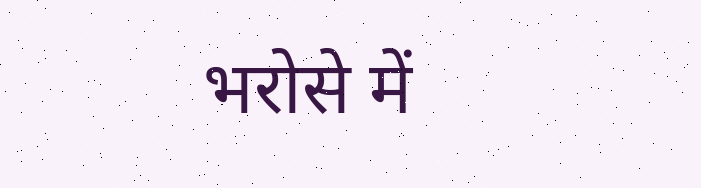भरोसे में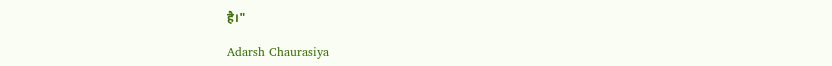है।"

Adarsh Chaurasiya